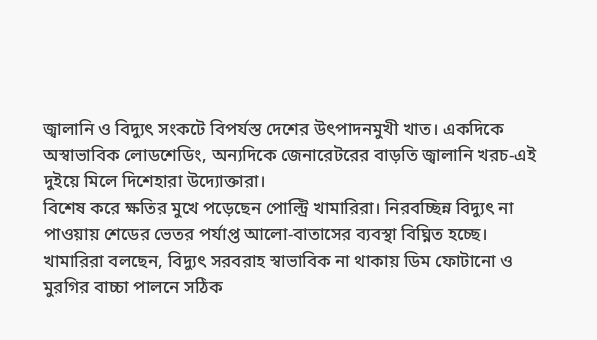জ্বালানি ও বিদ্যুৎ সংকটে বিপর্যস্ত দেশের উৎপাদনমুখী খাত। একদিকে অস্বাভাবিক লোডশেডিং, অন্যদিকে জেনারেটরের বাড়তি জ্বালানি খরচ-এই দুইয়ে মিলে দিশেহারা উদ্যোক্তারা।
বিশেষ করে ক্ষতির মুখে পড়েছেন পোল্ট্রি খামারিরা। নিরবচ্ছিন্ন বিদ্যুৎ না পাওয়ায় শেডের ভেতর পর্যাপ্ত আলো-বাতাসের ব্যবস্থা বিঘ্নিত হচ্ছে।
খামারিরা বলছেন, বিদ্যুৎ সরবরাহ স্বাভাবিক না থাকায় ডিম ফোটানো ও মুরগির বাচ্চা পালনে সঠিক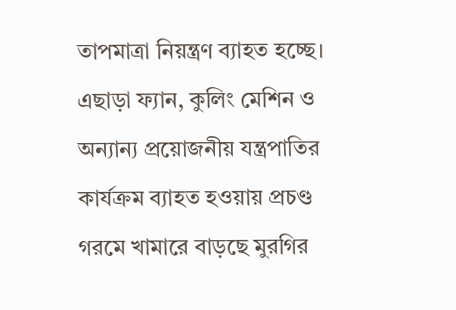তাপমাত্রা নিয়ন্ত্রণ ব্যাহত হচ্ছে। এছাড়া ফ্যান, কুলিং মেশিন ও অন্যান্য প্রয়োজনীয় যন্ত্রপাতির কার্যক্রম ব্যাহত হওয়ায় প্রচণ্ড গরমে খামারে বাড়ছে মুরগির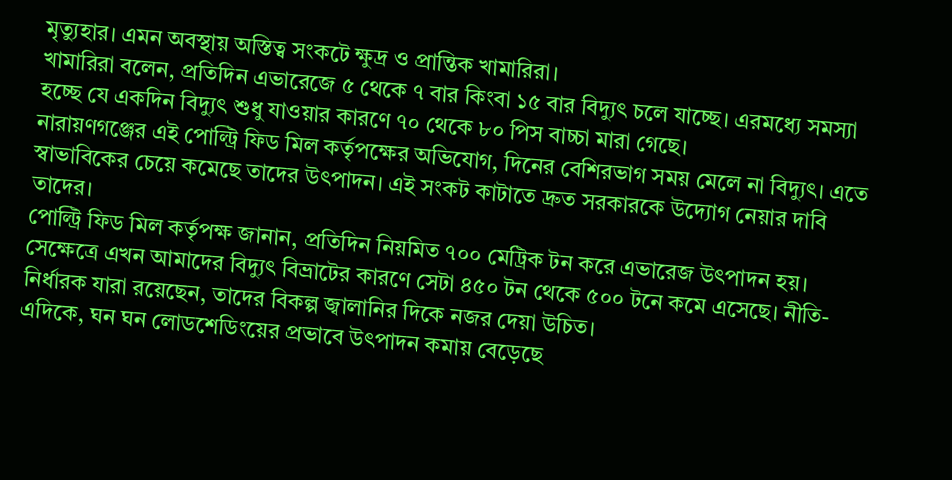মৃত্যুহার। এমন অবস্থায় অস্তিত্ব সংকটে ক্ষুদ্র ও প্রান্তিক খামারিরা।
খামারিরা বলেন, প্রতিদিন এভারেজে ৫ থেকে ৭ বার কিংবা ১৫ বার বিদ্যুৎ চলে যাচ্ছে। এরমধ্যে সমস্যা হচ্ছে যে একদিন বিদ্যুৎ শুধু যাওয়ার কারণে ৭০ থেকে ৮০ পিস বাচ্চা মারা গেছে।
নারায়ণগঞ্জের এই পোল্ট্রি ফিড মিল কর্তৃপক্ষের অভিযোগ, দিনের বেশিরভাগ সময় মেলে না বিদ্যুৎ। এতে স্বাভাবিকের চেয়ে কমেছে তাদের উৎপাদন। এই সংকট কাটাতে দ্রুত সরকারকে উদ্যোগ নেয়ার দাবি তাদের।
পোল্ট্রি ফিড মিল কর্তৃপক্ষ জানান, প্রতিদিন নিয়মিত ৭০০ মেট্রিক টন করে এভারেজ উৎপাদন হয়। সেক্ষেত্রে এখন আমাদের বিদ্যুৎ বিভ্রাটের কারণে সেটা ৪৫০ টন থেকে ৫০০ টনে কমে এসেছে। নীতি-নির্ধারক যারা রয়েছেন, তাদের বিকল্প জ্বালানির দিকে নজর দেয়া উচিত।
এদিকে, ঘন ঘন লোডশেডিংয়ের প্রভাবে উৎপাদন কমায় বেড়েছে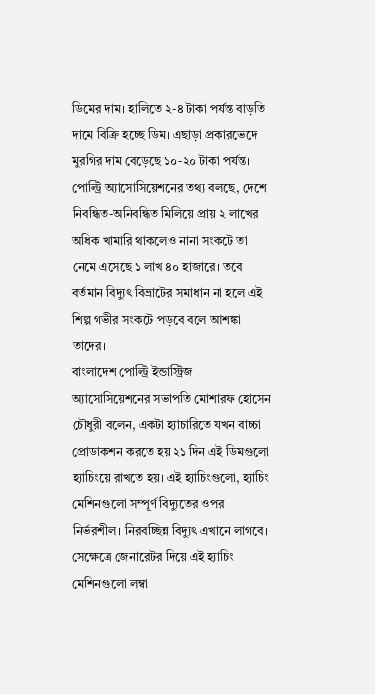ডিমের দাম। হালিতে ২-৪ টাকা পর্যন্ত বাড়তি দামে বিক্রি হচ্ছে ডিম। এছাড়া প্রকারভেদে মুরগির দাম বেড়েছে ১০-২০ টাকা পর্যন্ত। পোল্ট্রি অ্যাসোসিয়েশনের তথ্য বলছে, দেশে নিবন্ধিত-অনিবন্ধিত মিলিয়ে প্রায় ২ লাখের অধিক খামারি থাকলেও নানা সংকটে তা নেমে এসেছে ১ লাখ ৪০ হাজারে। তবে বর্তমান বিদ্যুৎ বিভ্রাটের সমাধান না হলে এই শিল্প গভীর সংকটে পড়বে বলে আশঙ্কা তাদের।
বাংলাদেশ পোল্ট্রি ইন্ডাস্ট্রিজ অ্যাসোসিয়েশনের সভাপতি মোশারফ হোসেন চৌধুরী বলেন, একটা হ্যাচারিতে যখন বাচ্চা প্রোডাকশন করতে হয় ২১ দিন এই ডিমগুলো হ্যাচিংয়ে রাখতে হয়। এই হ্যাচিংগুলো, হ্যাচিং মেশিনগুলো সম্পূর্ণ বিদ্যুতের ওপর নির্ভরশীল। নিরবচ্ছিন্ন বিদ্যুৎ এখানে লাগবে। সেক্ষেত্রে জেনারেটর দিয়ে এই হ্যাচিং মেশিনগুলো লম্বা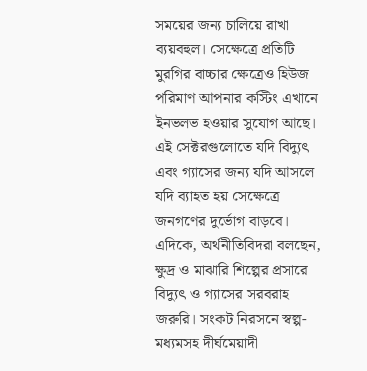সময়ের জন্য চালিয়ে রাখা ব্যয়বহুল। সেক্ষেত্রে প্রতিটি মুরগির বাচ্চার ক্ষেত্রেও হিউজ পরিমাণ আপনার কস্টিং এখানে ইনভলভ হওয়ার সুযোগ আছে। এই সেক্টরগুলোতে যদি বিদ্যুৎ এবং গ্যাসের জন্য যদি আসলে যদি ব্যাহত হয় সেক্ষেত্রে জনগণের দুর্ভোগ বাড়বে।
এদিকে, অর্থনীতিবিদরা বলছেন, ক্ষুদ্র ও মাঝারি শিল্পের প্রসারে বিদ্যুৎ ও গ্যাসের সরবরাহ জরুরি। সংকট নিরসনে স্বল্প-মধ্যমসহ দীর্ঘমেয়াদী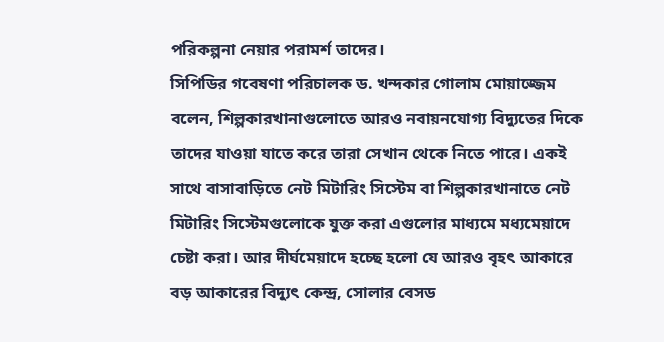পরিকল্পনা নেয়ার পরামর্শ তাদের।
সিপিডির গবেষণা পরিচালক ড. খন্দকার গোলাম মোয়াজ্জেম বলেন, শিল্পকারখানাগুলোতে আরও নবায়নযোগ্য বিদ্যুতের দিকে তাদের যাওয়া যাতে করে তারা সেখান থেকে নিতে পারে। একই সাথে বাসাবাড়িতে নেট মিটারিং সিস্টেম বা শিল্পকারখানাতে নেট মিটারিং সিস্টেমগুলোকে যুক্ত করা এগুলোর মাধ্যমে মধ্যমেয়াদে চেষ্টা করা। আর দীর্ঘমেয়াদে হচ্ছে হলো যে আরও বৃহৎ আকারে বড় আকারের বিদ্যুৎ কেন্দ্র, সোলার বেসড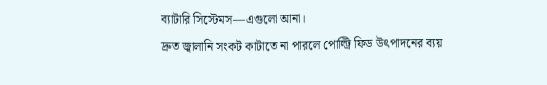ব্যাটারি সিস্টেমস—এগুলো আনা।
দ্রুত জ্বালানি সংকট কাটাতে না পারলে পোল্ট্রি ফিড উৎপাদনের ব্যয়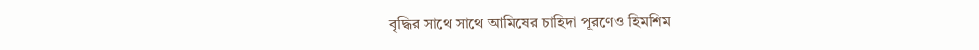বৃদ্ধির সাথে সাথে আমিষের চাহিদা পূরণেও হিমশিম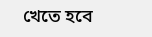খেতে হবে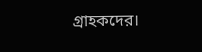গ্রাহকদের।